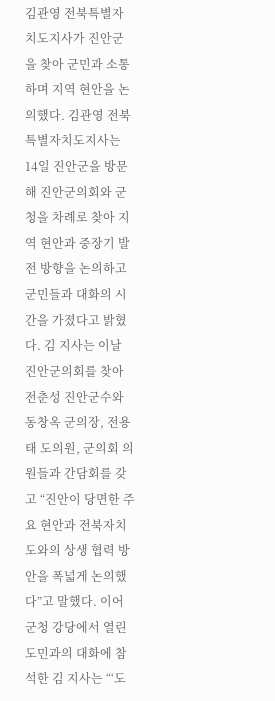김관영 전북특별자치도지사가 진안군을 찾아 군민과 소통하며 지역 현안을 논의했다. 김관영 전북특별자치도지사는 14일 진안군을 방문해 진안군의회와 군청을 차례로 찾아 지역 현안과 중장기 발전 방향을 논의하고 군민들과 대화의 시간을 가졌다고 밝혔다. 김 지사는 이날 진안군의회를 찾아 전춘성 진안군수와 동창옥 군의장, 전용태 도의원, 군의회 의원들과 간담회를 갖고 “진안이 당면한 주요 현안과 전북자치도와의 상생 협력 방안을 폭넓게 논의했다”고 말했다. 이어 군청 강당에서 열린 도민과의 대화에 참석한 김 지사는 “‘도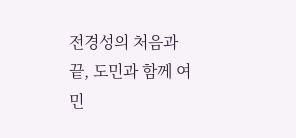전경성의 처음과 끝, 도민과 함께 여민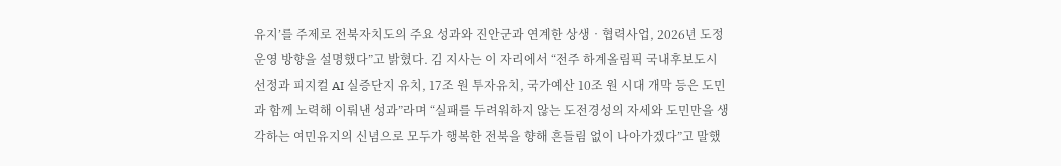유지’를 주제로 전북자치도의 주요 성과와 진안군과 연계한 상생‧협력사업, 2026년 도정 운영 방향을 설명했다”고 밝혔다. 김 지사는 이 자리에서 “전주 하계올림픽 국내후보도시 선정과 피지컬 AI 실증단지 유치, 17조 원 투자유치, 국가예산 10조 원 시대 개막 등은 도민과 함께 노력해 이뤄낸 성과”라며 “실패를 두려워하지 않는 도전경성의 자세와 도민만을 생각하는 여민유지의 신념으로 모두가 행복한 전북을 향해 흔들림 없이 나아가겠다”고 말했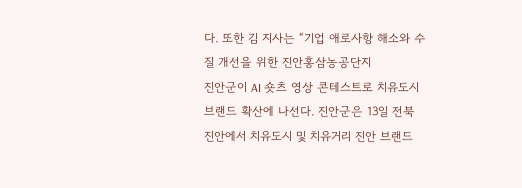다. 또한 김 지사는 “기업 애로사항 해소와 수질 개선을 위한 진안홍삼농공단지
진안군이 AI 숏츠 영상 콘테스트로 치유도시 브랜드 확산에 나선다. 진안군은 13일 전북 진안에서 치유도시 및 치유거리 진안 브랜드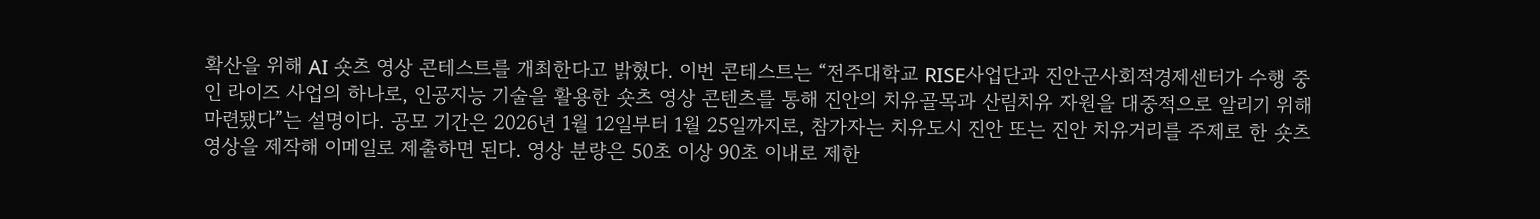확산을 위해 AI 숏츠 영상 콘테스트를 개최한다고 밝혔다. 이번 콘테스트는 “전주대학교 RISE사업단과 진안군사회적경제센터가 수행 중인 라이즈 사업의 하나로, 인공지능 기술을 활용한 숏츠 영상 콘텐츠를 통해 진안의 치유골목과 산림치유 자원을 대중적으로 알리기 위해 마련됐다”는 설명이다. 공모 기간은 2026년 1월 12일부터 1월 25일까지로, 참가자는 치유도시 진안 또는 진안 치유거리를 주제로 한 숏츠 영상을 제작해 이메일로 제출하면 된다. 영상 분량은 50초 이상 90초 이내로 제한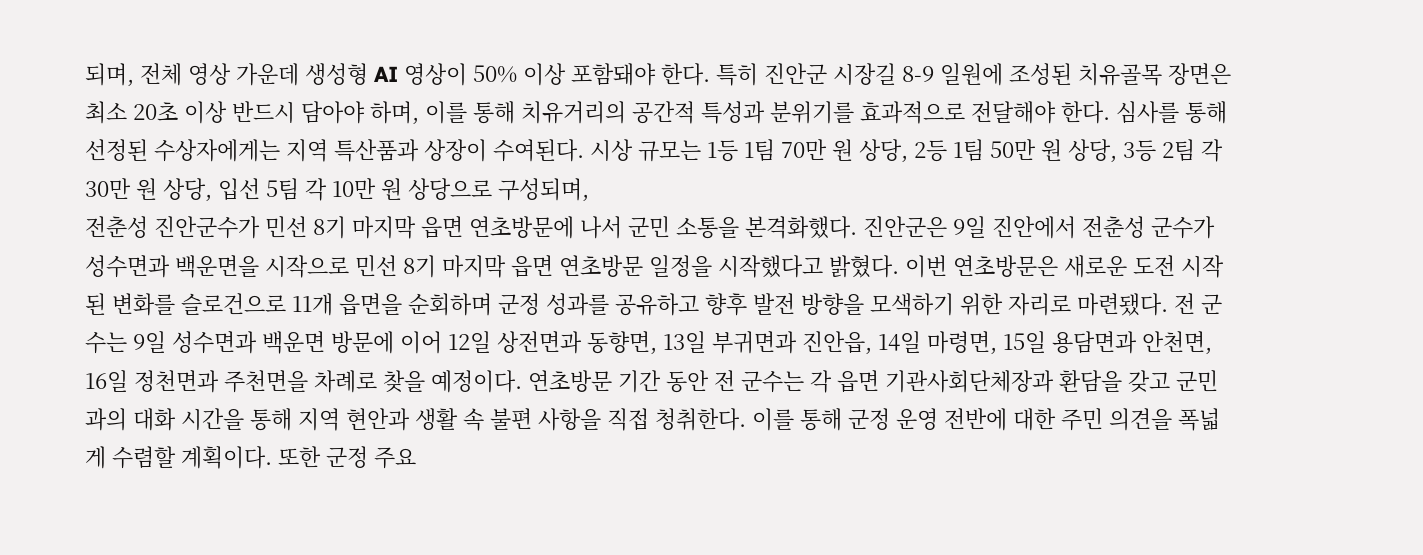되며, 전체 영상 가운데 생성형 AI 영상이 50% 이상 포함돼야 한다. 특히 진안군 시장길 8-9 일원에 조성된 치유골목 장면은 최소 20초 이상 반드시 담아야 하며, 이를 통해 치유거리의 공간적 특성과 분위기를 효과적으로 전달해야 한다. 심사를 통해 선정된 수상자에게는 지역 특산품과 상장이 수여된다. 시상 규모는 1등 1팀 70만 원 상당, 2등 1팀 50만 원 상당, 3등 2팀 각 30만 원 상당, 입선 5팀 각 10만 원 상당으로 구성되며,
전춘성 진안군수가 민선 8기 마지막 읍면 연초방문에 나서 군민 소통을 본격화했다. 진안군은 9일 진안에서 전춘성 군수가 성수면과 백운면을 시작으로 민선 8기 마지막 읍면 연초방문 일정을 시작했다고 밝혔다. 이번 연초방문은 새로운 도전 시작된 변화를 슬로건으로 11개 읍면을 순회하며 군정 성과를 공유하고 향후 발전 방향을 모색하기 위한 자리로 마련됐다. 전 군수는 9일 성수면과 백운면 방문에 이어 12일 상전면과 동향면, 13일 부귀면과 진안읍, 14일 마령면, 15일 용담면과 안천면, 16일 정천면과 주천면을 차례로 찾을 예정이다. 연초방문 기간 동안 전 군수는 각 읍면 기관사회단체장과 환담을 갖고 군민과의 대화 시간을 통해 지역 현안과 생활 속 불편 사항을 직접 청취한다. 이를 통해 군정 운영 전반에 대한 주민 의견을 폭넓게 수렴할 계획이다. 또한 군정 주요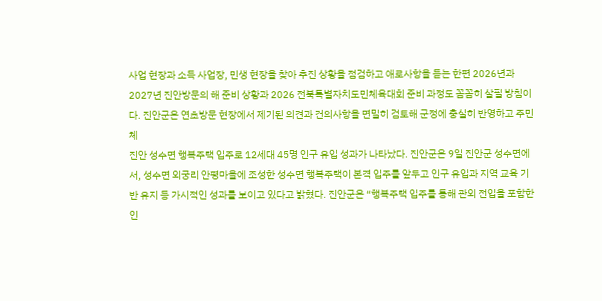사업 현장과 소득 사업장, 민생 현장을 찾아 추진 상황을 점검하고 애로사항을 듣는 한편 2026년과 2027년 진안방문의 해 준비 상황과 2026 전북특별자치도민체육대회 준비 과정도 꼼꼼히 살필 방침이다. 진안군은 연초방문 현장에서 제기된 의견과 건의사항을 면밀히 검토해 군정에 충실히 반영하고 주민 체
진안 성수면 행복주택 입주로 12세대 45명 인구 유입 성과가 나타났다. 진안군은 9일 진안군 성수면에서, 성수면 외궁리 안평마을에 조성한 성수면 행복주택이 본격 입주를 앞두고 인구 유입과 지역 교육 기반 유지 등 가시적인 성과를 보이고 있다고 밝혔다. 진안군은 “행복주택 입주를 통해 관외 전입을 포함한 인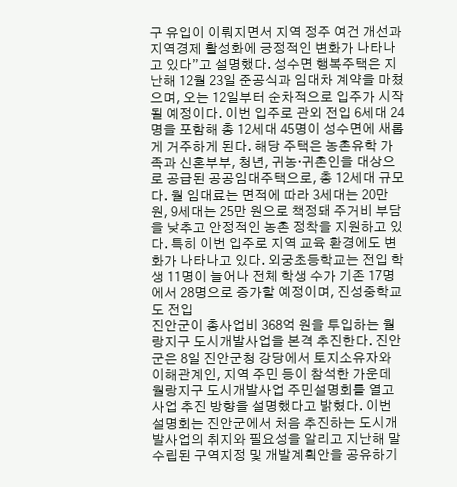구 유입이 이뤄지면서 지역 정주 여건 개선과 지역경제 활성화에 긍정적인 변화가 나타나고 있다”고 설명했다. 성수면 행복주택은 지난해 12월 23일 준공식과 임대차 계약을 마쳤으며, 오는 12일부터 순차적으로 입주가 시작될 예정이다. 이번 입주로 관외 전입 6세대 24명을 포함해 총 12세대 45명이 성수면에 새롭게 거주하게 된다. 해당 주택은 농촌유학 가족과 신혼부부, 청년, 귀농·귀촌인을 대상으로 공급된 공공임대주택으로, 총 12세대 규모다. 월 임대료는 면적에 따라 3세대는 20만 원, 9세대는 25만 원으로 책정돼 주거비 부담을 낮추고 안정적인 농촌 정착을 지원하고 있다. 특히 이번 입주로 지역 교육 환경에도 변화가 나타나고 있다. 외궁초등학교는 전입 학생 11명이 늘어나 전체 학생 수가 기존 17명에서 28명으로 증가할 예정이며, 진성중학교도 전입
진안군이 총사업비 368억 원을 투입하는 월랑지구 도시개발사업을 본격 추진한다. 진안군은 8일 진안군청 강당에서 토지소유자와 이해관계인, 지역 주민 등이 참석한 가운데 월랑지구 도시개발사업 주민설명회를 열고 사업 추진 방향을 설명했다고 밝혔다. 이번 설명회는 진안군에서 처음 추진하는 도시개발사업의 취지와 필요성을 알리고 지난해 말 수립된 구역지정 및 개발계획안을 공유하기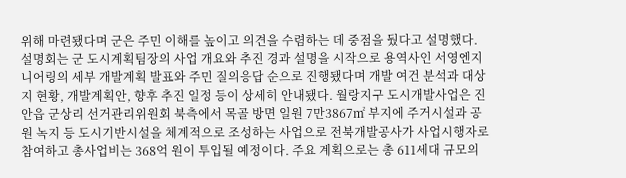위해 마련됐다며 군은 주민 이해를 높이고 의견을 수렴하는 데 중점을 뒀다고 설명했다. 설명회는 군 도시계획팀장의 사업 개요와 추진 경과 설명을 시작으로 용역사인 서영엔지니어링의 세부 개발계획 발표와 주민 질의응답 순으로 진행됐다며 개발 여건 분석과 대상지 현황, 개발계획안, 향후 추진 일정 등이 상세히 안내됐다. 월랑지구 도시개발사업은 진안읍 군상리 선거관리위원회 북측에서 목골 방면 일원 7만3867㎡ 부지에 주거시설과 공원 녹지 등 도시기반시설을 체계적으로 조성하는 사업으로 전북개발공사가 사업시행자로 참여하고 총사업비는 368억 원이 투입될 예정이다. 주요 계획으로는 총 611세대 규모의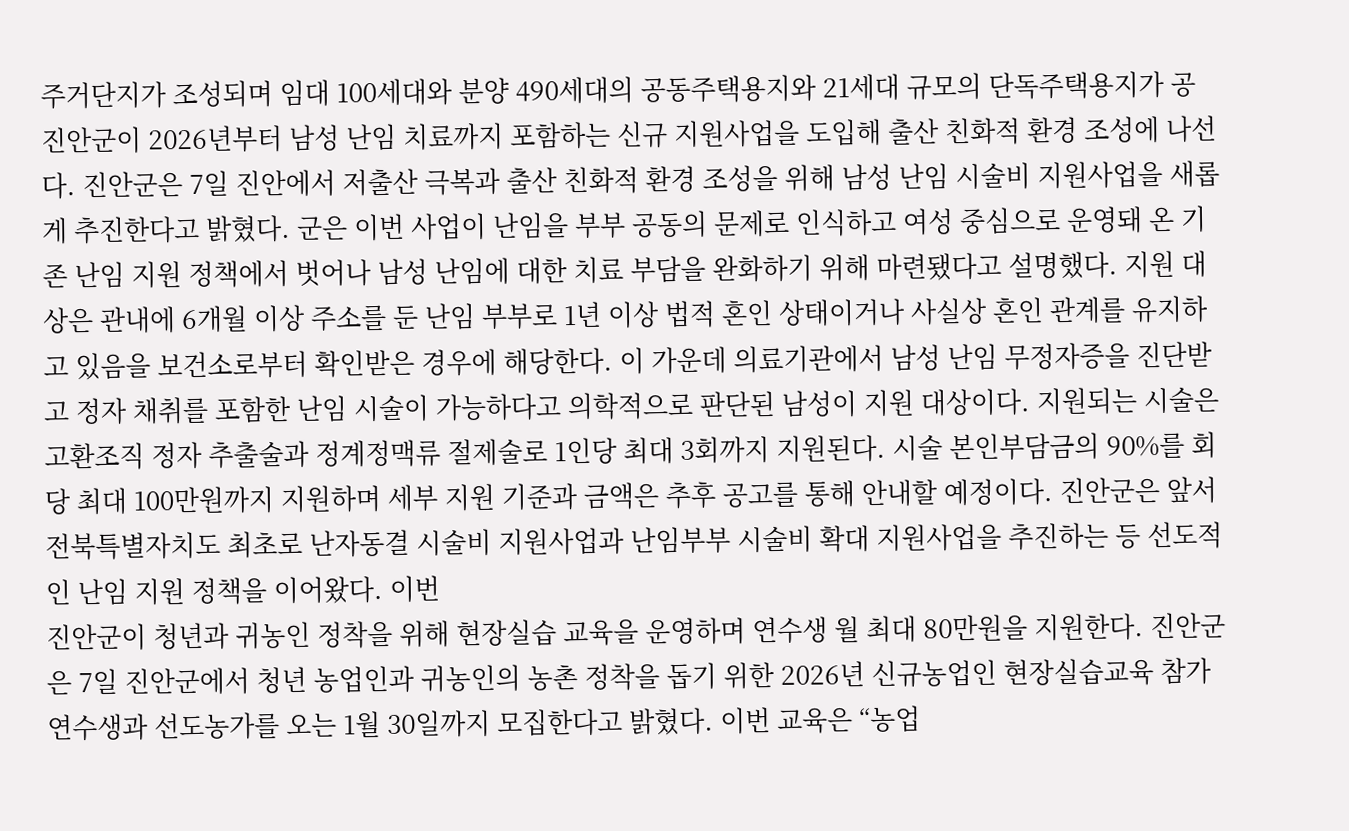주거단지가 조성되며 임대 100세대와 분양 490세대의 공동주택용지와 21세대 규모의 단독주택용지가 공
진안군이 2026년부터 남성 난임 치료까지 포함하는 신규 지원사업을 도입해 출산 친화적 환경 조성에 나선다. 진안군은 7일 진안에서 저출산 극복과 출산 친화적 환경 조성을 위해 남성 난임 시술비 지원사업을 새롭게 추진한다고 밝혔다. 군은 이번 사업이 난임을 부부 공동의 문제로 인식하고 여성 중심으로 운영돼 온 기존 난임 지원 정책에서 벗어나 남성 난임에 대한 치료 부담을 완화하기 위해 마련됐다고 설명했다. 지원 대상은 관내에 6개월 이상 주소를 둔 난임 부부로 1년 이상 법적 혼인 상태이거나 사실상 혼인 관계를 유지하고 있음을 보건소로부터 확인받은 경우에 해당한다. 이 가운데 의료기관에서 남성 난임 무정자증을 진단받고 정자 채취를 포함한 난임 시술이 가능하다고 의학적으로 판단된 남성이 지원 대상이다. 지원되는 시술은 고환조직 정자 추출술과 정계정맥류 절제술로 1인당 최대 3회까지 지원된다. 시술 본인부담금의 90%를 회당 최대 100만원까지 지원하며 세부 지원 기준과 금액은 추후 공고를 통해 안내할 예정이다. 진안군은 앞서 전북특별자치도 최초로 난자동결 시술비 지원사업과 난임부부 시술비 확대 지원사업을 추진하는 등 선도적인 난임 지원 정책을 이어왔다. 이번
진안군이 청년과 귀농인 정착을 위해 현장실습 교육을 운영하며 연수생 월 최대 80만원을 지원한다. 진안군은 7일 진안군에서 청년 농업인과 귀농인의 농촌 정착을 돕기 위한 2026년 신규농업인 현장실습교육 참가 연수생과 선도농가를 오는 1월 30일까지 모집한다고 밝혔다. 이번 교육은 “농업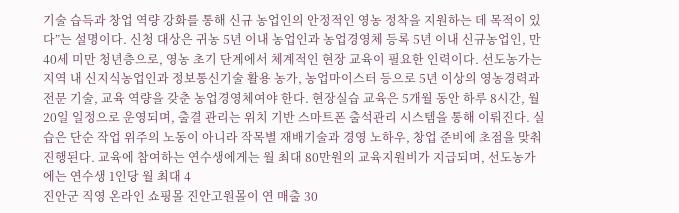기술 습득과 창업 역량 강화를 통해 신규 농업인의 안정적인 영농 정착을 지원하는 데 목적이 있다”는 설명이다. 신청 대상은 귀농 5년 이내 농업인과 농업경영체 등록 5년 이내 신규농업인, 만 40세 미만 청년층으로, 영농 초기 단계에서 체계적인 현장 교육이 필요한 인력이다. 선도농가는 지역 내 신지식농업인과 정보통신기술 활용 농가, 농업마이스터 등으로 5년 이상의 영농경력과 전문 기술, 교육 역량을 갖춘 농업경영체여야 한다. 현장실습 교육은 5개월 동안 하루 8시간, 월 20일 일정으로 운영되며, 출결 관리는 위치 기반 스마트폰 출석관리 시스템을 통해 이뤄진다. 실습은 단순 작업 위주의 노동이 아니라 작목별 재배기술과 경영 노하우, 창업 준비에 초점을 맞춰 진행된다. 교육에 참여하는 연수생에게는 월 최대 80만원의 교육지원비가 지급되며, 선도농가에는 연수생 1인당 월 최대 4
진안군 직영 온라인 쇼핑몰 진안고원몰이 연 매출 30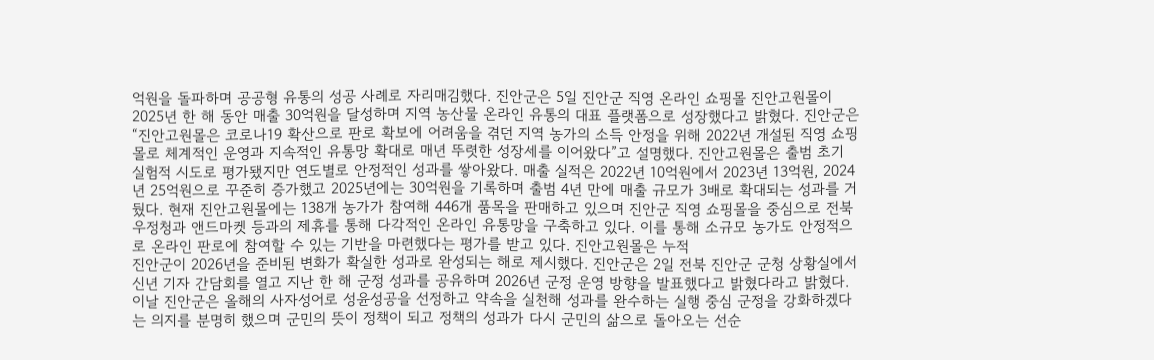억원을 돌파하며 공공형 유통의 성공 사례로 자리매김했다. 진안군은 5일 진안군 직영 온라인 쇼핑몰 진안고원몰이 2025년 한 해 동안 매출 30억원을 달성하며 지역 농산물 온라인 유통의 대표 플랫폼으로 성장했다고 밝혔다. 진안군은 “진안고원몰은 코로나19 확산으로 판로 확보에 어려움을 겪던 지역 농가의 소득 안정을 위해 2022년 개설된 직영 쇼핑몰로 체계적인 운영과 지속적인 유통망 확대로 매년 뚜렷한 성장세를 이어왔다”고 설명했다. 진안고원몰은 출범 초기 실험적 시도로 평가됐지만 연도별로 안정적인 성과를 쌓아왔다. 매출 실적은 2022년 10억원에서 2023년 13억원, 2024년 25억원으로 꾸준히 증가했고 2025년에는 30억원을 기록하며 출범 4년 만에 매출 규모가 3배로 확대되는 성과를 거뒀다. 현재 진안고원몰에는 138개 농가가 참여해 446개 품목을 판매하고 있으며 진안군 직영 쇼핑몰을 중심으로 전북우정청과 앤드마켓 등과의 제휴를 통해 다각적인 온라인 유통망을 구축하고 있다. 이를 통해 소규모 농가도 안정적으로 온라인 판로에 참여할 수 있는 기반을 마련했다는 평가를 받고 있다. 진안고원몰은 누적
진안군이 2026년을 준비된 변화가 확실한 성과로 완성되는 해로 제시했다. 진안군은 2일 전북 진안군 군청 상황실에서 신년 기자 간담회를 열고 지난 한 해 군정 성과를 공유하며 2026년 군정 운영 방향을 발표했다고 밝혔다라고 밝혔다. 이날 진안군은 올해의 사자성어로 성윤성공을 선정하고 약속을 실천해 성과를 완수하는 실행 중심 군정을 강화하겠다는 의지를 분명히 했으며 군민의 뜻이 정책이 되고 정책의 성과가 다시 군민의 삶으로 돌아오는 선순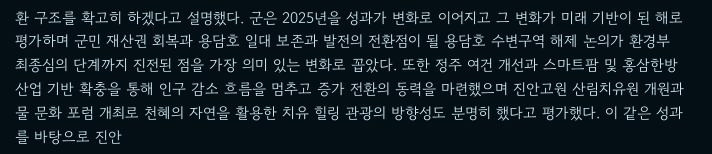환 구조를 확고히 하겠다고 설명했다. 군은 2025년을 성과가 변화로 이어지고 그 변화가 미래 기반이 된 해로 평가하며 군민 재산권 회복과 용담호 일대 보존과 발전의 전환점이 될 용담호 수변구역 해제 논의가 환경부 최종심의 단계까지 진전된 점을 가장 의미 있는 변화로 꼽았다. 또한 정주 여건 개선과 스마트팜 및 홍삼한방산업 기반 확충을 통해 인구 감소 흐름을 멈추고 증가 전환의 동력을 마련했으며 진안고원 산림치유원 개원과 물 문화 포럼 개최로 천혜의 자연을 활용한 치유 힐링 관광의 방향성도 분명히 했다고 평가했다. 이 같은 성과를 바탕으로 진안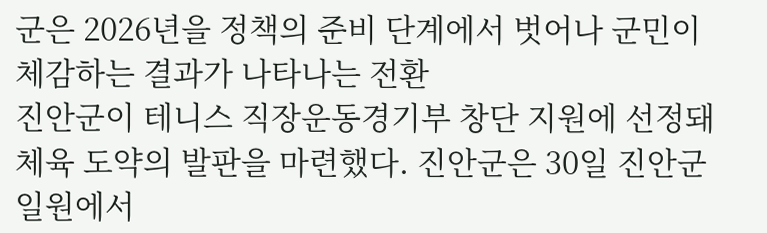군은 2026년을 정책의 준비 단계에서 벗어나 군민이 체감하는 결과가 나타나는 전환
진안군이 테니스 직장운동경기부 창단 지원에 선정돼 체육 도약의 발판을 마련했다. 진안군은 30일 진안군 일원에서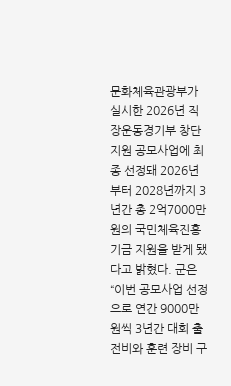문화체육관광부가 실시한 2026년 직장운동경기부 창단지원 공모사업에 최종 선정돼 2026년부터 2028년까지 3년간 총 2억7000만 원의 국민체육진흥기금 지원을 받게 됐다고 밝혔다. 군은 “이번 공모사업 선정으로 연간 9000만 원씩 3년간 대회 출전비와 훈련 장비 구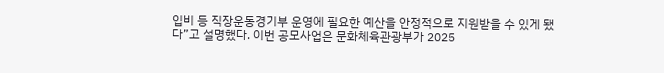입비 등 직장운동경기부 운영에 필요한 예산을 안정적으로 지원받을 수 있게 됐다”고 설명했다. 이번 공모사업은 문화체육관광부가 2025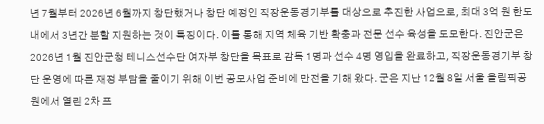년 7월부터 2026년 6월까지 창단했거나 창단 예정인 직장운동경기부를 대상으로 추진한 사업으로, 최대 3억 원 한도 내에서 3년간 분할 지원하는 것이 특징이다. 이를 통해 지역 체육 기반 확충과 전문 선수 육성을 도모한다. 진안군은 2026년 1월 진안군청 테니스선수단 여자부 창단을 목표로 감독 1명과 선수 4명 영입을 완료하고, 직장운동경기부 창단 운영에 따른 재정 부담을 줄이기 위해 이번 공모사업 준비에 만전을 기해 왔다. 군은 지난 12월 8일 서울 올림픽공원에서 열린 2차 프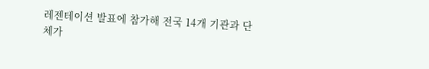레젠테이션 발표에 참가해 전국 14개 기관과 단체가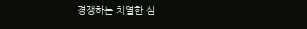경쟁하는 치열한 심